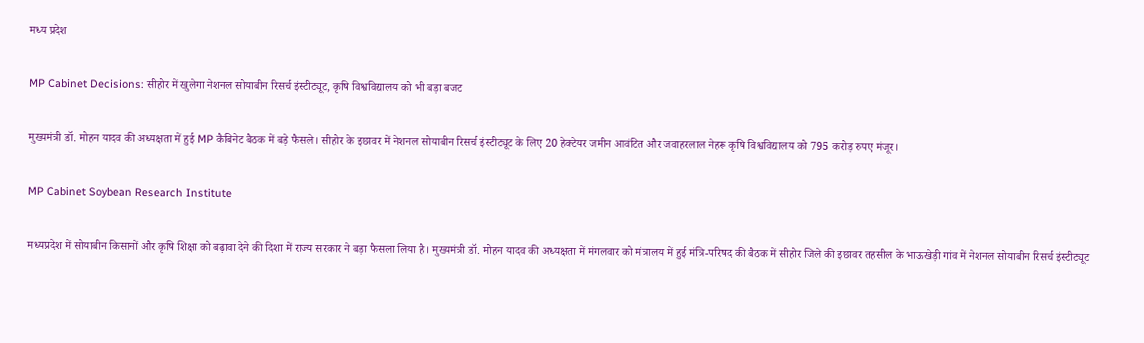मध्य प्रदेश

MP Cabinet Decisions: सीहोर में खुलेगा नेशनल सोयाबीन रिसर्च इंस्टीट्यूट, कृषि विश्वविद्यालय को भी बड़ा बजट

मुख्यमंत्री डॉ. मोहन यादव की अध्यक्षता में हुई MP कैबिनेट बैठक में बड़े फैसले। सीहोर के इछावर में नेशनल सोयाबीन रिसर्च इंस्टीट्यूट के लिए 20 हेक्टेयर जमीन आवंटित और जवाहरलाल नेहरू कृषि विश्वविद्यालय को 795 करोड़ रुपए मंजूर।

MP Cabinet Soybean Research Institute

मध्यप्रदेश में सोयाबीन किसानों और कृषि शिक्षा को बढ़ावा देने की दिशा में राज्य सरकार ने बड़ा फैसला लिया है। मुख्यमंत्री डॉ. मोहन यादव की अध्यक्षता में मंगलवार को मंत्रालय में हुई मंत्रि-परिषद की बैठक में सीहोर जिले की इछावर तहसील के भाऊखेड़ी गांव में नेशनल सोयाबीन रिसर्च इंस्टीट्यूट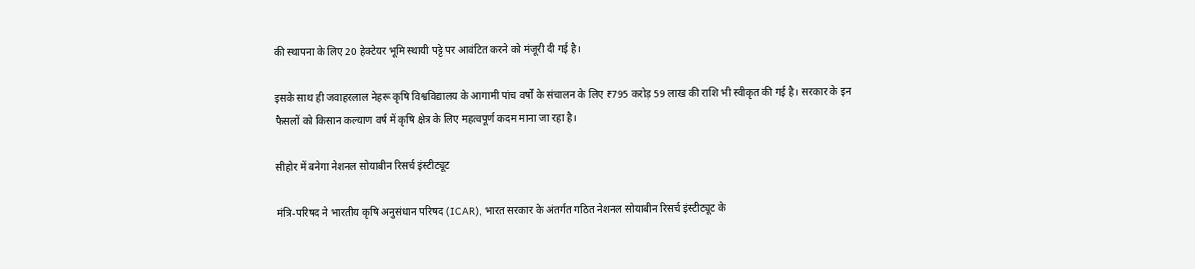की स्थापना के लिए 20 हेक्टेयर भूमि स्थायी पट्टे पर आवंटित करने को मंजूरी दी गई है।

इसके साथ ही जवाहरलाल नेहरू कृषि विश्वविद्यालय के आगामी पांच वर्षों के संचालन के लिए ₹795 करोड़ 59 लाख की राशि भी स्वीकृत की गई है। सरकार के इन फैसलों को किसान कल्याण वर्ष में कृषि क्षेत्र के लिए महत्वपूर्ण कदम माना जा रहा है।

सीहोर में बनेगा नेशनल सोयाबीन रिसर्च इंस्टीट्यूट

मंत्रि-परिषद ने भारतीय कृषि अनुसंधान परिषद (ICAR), भारत सरकार के अंतर्गत गठित नेशनल सोयाबीन रिसर्च इंस्टीट्यूट के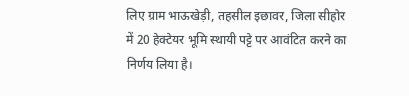लिए ग्राम भाऊखेड़ी, तहसील इछावर, जिला सीहोर में 20 हेक्टेयर भूमि स्थायी पट्टे पर आवंटित करने का निर्णय लिया है।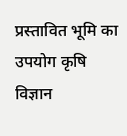प्रस्तावित भूमि का उपयोग कृषि विज्ञान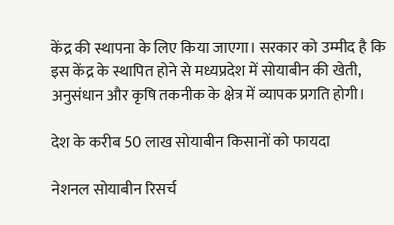केंद्र की स्थापना के लिए किया जाएगा। सरकार को उम्मीद है कि इस केंद्र के स्थापित होने से मध्यप्रदेश में सोयाबीन की खेती, अनुसंधान और कृषि तकनीक के क्षेत्र में व्यापक प्रगति होगी।

देश के करीब 50 लाख सोयाबीन किसानों को फायदा

नेशनल सोयाबीन रिसर्च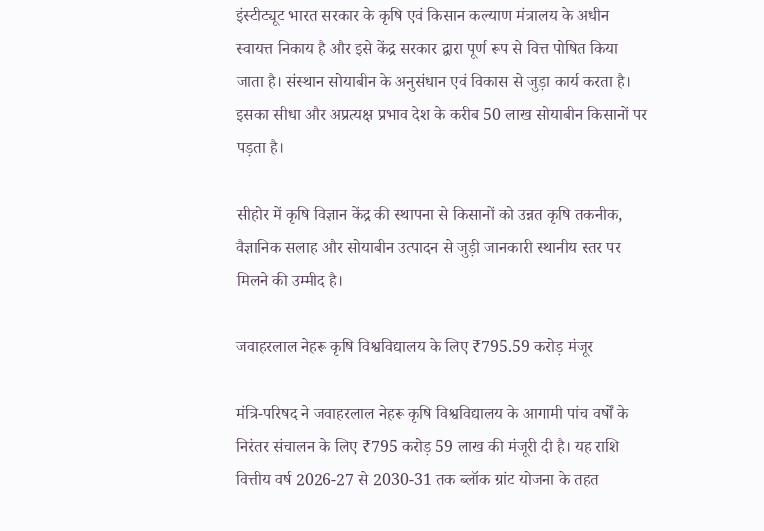इंस्टीट्यूट भारत सरकार के कृषि एवं किसान कल्याण मंत्रालय के अधीन स्वायत्त निकाय है और इसे केंद्र सरकार द्वारा पूर्ण रूप से वित्त पोषित किया जाता है। संस्थान सोयाबीन के अनुसंधान एवं विकास से जुड़ा कार्य करता है। इसका सीधा और अप्रत्यक्ष प्रभाव देश के करीब 50 लाख सोयाबीन किसानों पर पड़ता है।

सीहोर में कृषि विज्ञान केंद्र की स्थापना से किसानों को उन्नत कृषि तकनीक, वैज्ञानिक सलाह और सोयाबीन उत्पादन से जुड़ी जानकारी स्थानीय स्तर पर मिलने की उम्मीद है।

जवाहरलाल नेहरू कृषि विश्वविद्यालय के लिए ₹795.59 करोड़ मंजूर

मंत्रि-परिषद ने जवाहरलाल नेहरू कृषि विश्वविद्यालय के आगामी पांच वर्षों के निरंतर संचालन के लिए ₹795 करोड़ 59 लाख की मंजूरी दी है। यह राशि वित्तीय वर्ष 2026-27 से 2030-31 तक ब्लॉक ग्रांट योजना के तहत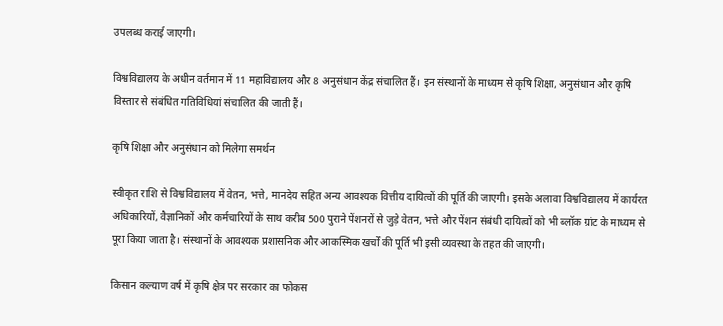उपलब्ध कराई जाएगी।

विश्वविद्यालय के अधीन वर्तमान में 11 महाविद्यालय और 8 अनुसंधान केंद्र संचालित हैं। इन संस्थानों के माध्यम से कृषि शिक्षा, अनुसंधान और कृषि विस्तार से संबंधित गतिविधियां संचालित की जाती हैं।

कृषि शिक्षा और अनुसंधान को मिलेगा समर्थन

स्वीकृत राशि से विश्वविद्यालय में वेतन, भत्ते, मानदेय सहित अन्य आवश्यक वित्तीय दायित्वों की पूर्ति की जाएगी। इसके अलावा विश्वविद्यालय में कार्यरत अधिकारियों, वैज्ञानिकों और कर्मचारियों के साथ करीब 500 पुराने पेंशनरों से जुड़े वेतन, भत्ते और पेंशन संबंधी दायित्वों को भी ब्लॉक ग्रांट के माध्यम से पूरा किया जाता है। संस्थानों के आवश्यक प्रशासनिक और आकस्मिक खर्चों की पूर्ति भी इसी व्यवस्था के तहत की जाएगी।

किसान कल्याण वर्ष में कृषि क्षेत्र पर सरकार का फोकस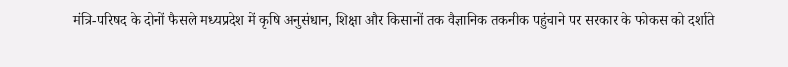मंत्रि-परिषद के दोनों फैसले मध्यप्रदेश में कृषि अनुसंधान, शिक्षा और किसानों तक वैज्ञानिक तकनीक पहुंचाने पर सरकार के फोकस को दर्शाते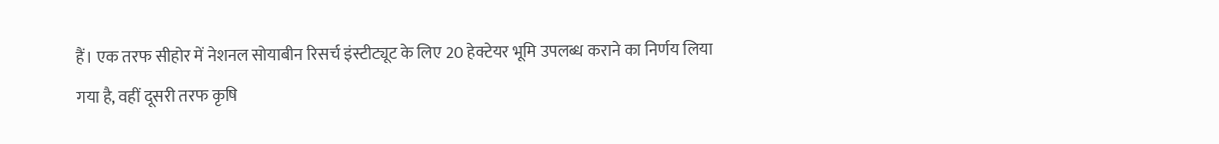हैं। एक तरफ सीहोर में नेशनल सोयाबीन रिसर्च इंस्टीट्यूट के लिए 20 हेक्टेयर भूमि उपलब्ध कराने का निर्णय लिया गया है, वहीं दूसरी तरफ कृषि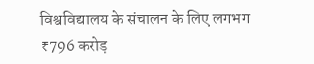विश्वविद्यालय के संचालन के लिए लगभग ₹796 करोड़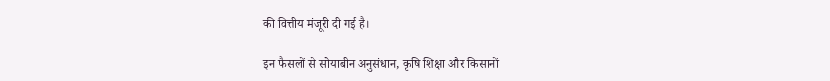की वित्तीय मंजूरी दी गई है।

इन फैसलों से सोयाबीन अनुसंधान, कृषि शिक्षा और किसानों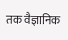तक वैज्ञानिक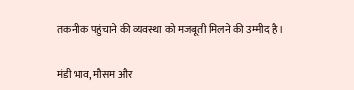तकनीक पहुंचाने की व्यवस्था को मजबूती मिलने की उम्मीद है।

मंडी भाव, मौसम और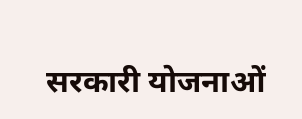सरकारी योजनाओं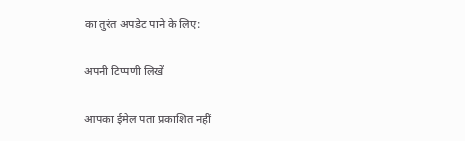का तुरंत अपडेट पाने के लिए:

अपनी टिप्पणी लिखें

आपका ईमेल पता प्रकाशित नहीं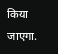किया जाएगा.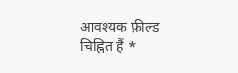आवश्यक फ़ील्ड चिह्नित हैं *